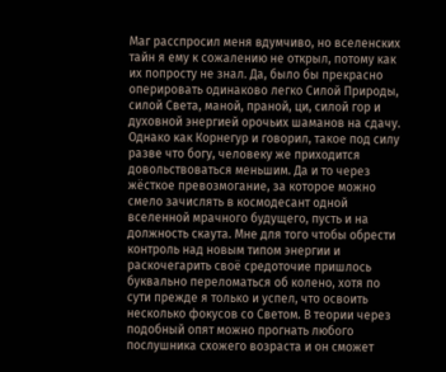Маг расспросил меня вдумчиво, но вселенских тайн я ему к сожалению не открыл, потому как их попросту не знал. Да, было бы прекрасно оперировать одинаково легко Силой Природы, силой Света, маной, праной, ци, силой гор и духовной энергией орочьих шаманов на сдачу. Однако как Корнегур и говорил, такое под силу разве что богу, человеку же приходится довольствоваться меньшим. Да и то через жёсткое превозмогание, за которое можно смело зачислять в космодесант одной вселенной мрачного будущего, пусть и на должность скаута. Мне для того чтобы обрести контроль над новым типом энергии и раскочегарить своё средоточие пришлось буквально переломаться об колено, хотя по сути прежде я только и успел, что освоить несколько фокусов со Светом. В теории через подобный опят можно прогнать любого послушника схожего возраста и он сможет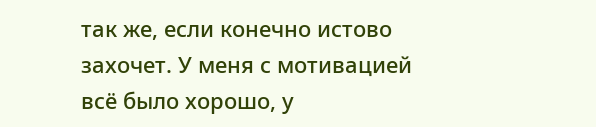так же, если конечно истово захочет. У меня с мотивацией всё было хорошо, у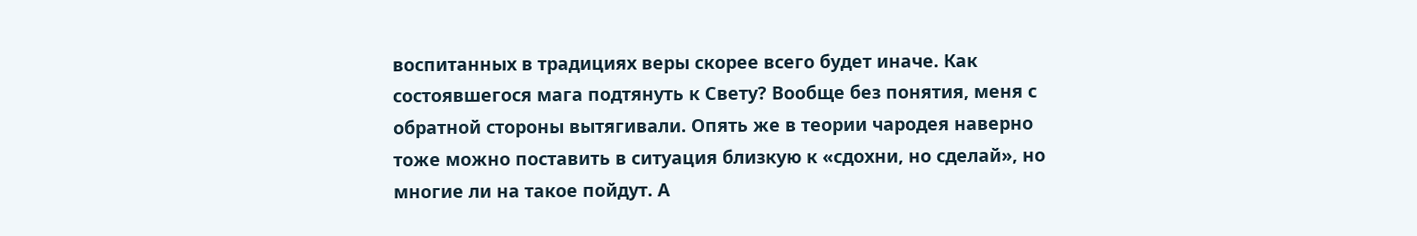воспитанных в традициях веры скорее всего будет иначе. Как состоявшегося мага подтянуть к Свету? Вообще без понятия, меня с обратной стороны вытягивали. Опять же в теории чародея наверно тоже можно поставить в ситуация близкую к «сдохни, но сделай», но многие ли на такое пойдут. А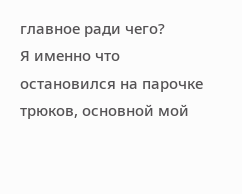главное ради чего?
Я именно что остановился на парочке трюков, основной мой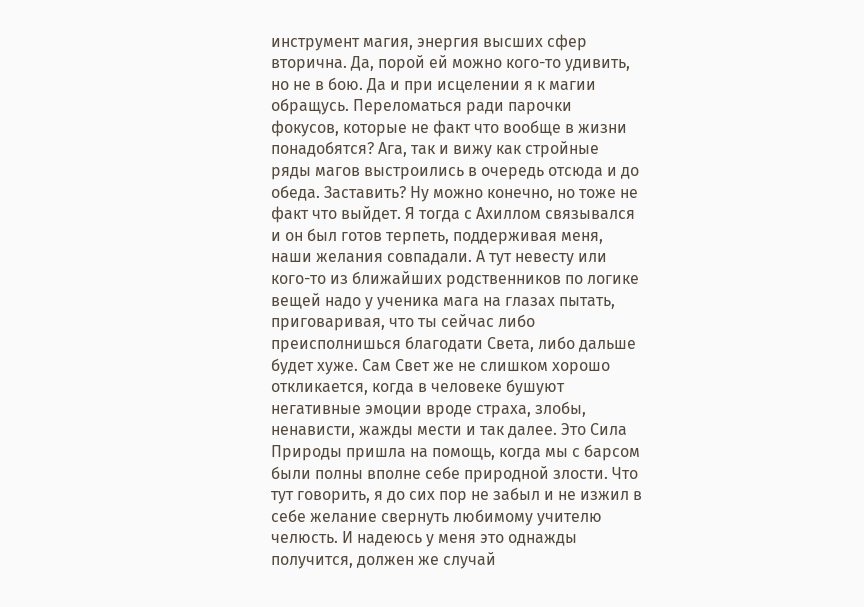инструмент магия, энергия высших сфер вторична. Да, порой ей можно кого-то удивить, но не в бою. Да и при исцелении я к магии обращусь. Переломаться ради парочки фокусов, которые не факт что вообще в жизни понадобятся? Ага, так и вижу как стройные ряды магов выстроились в очередь отсюда и до обеда. Заставить? Ну можно конечно, но тоже не факт что выйдет. Я тогда с Ахиллом связывался и он был готов терпеть, поддерживая меня, наши желания совпадали. А тут невесту или кого-то из ближайших родственников по логике вещей надо у ученика мага на глазах пытать, приговаривая, что ты сейчас либо преисполнишься благодати Света, либо дальше будет хуже. Сам Свет же не слишком хорошо откликается, когда в человеке бушуют негативные эмоции вроде страха, злобы, ненависти, жажды мести и так далее. Это Сила Природы пришла на помощь, когда мы с барсом были полны вполне себе природной злости. Что тут говорить, я до сих пор не забыл и не изжил в себе желание свернуть любимому учителю челюсть. И надеюсь у меня это однажды получится, должен же случай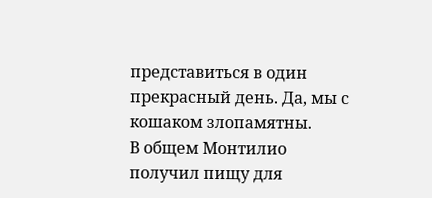представиться в один прекрасный день. Да, мы с кошаком злопамятны.
В общем Монтилио получил пищу для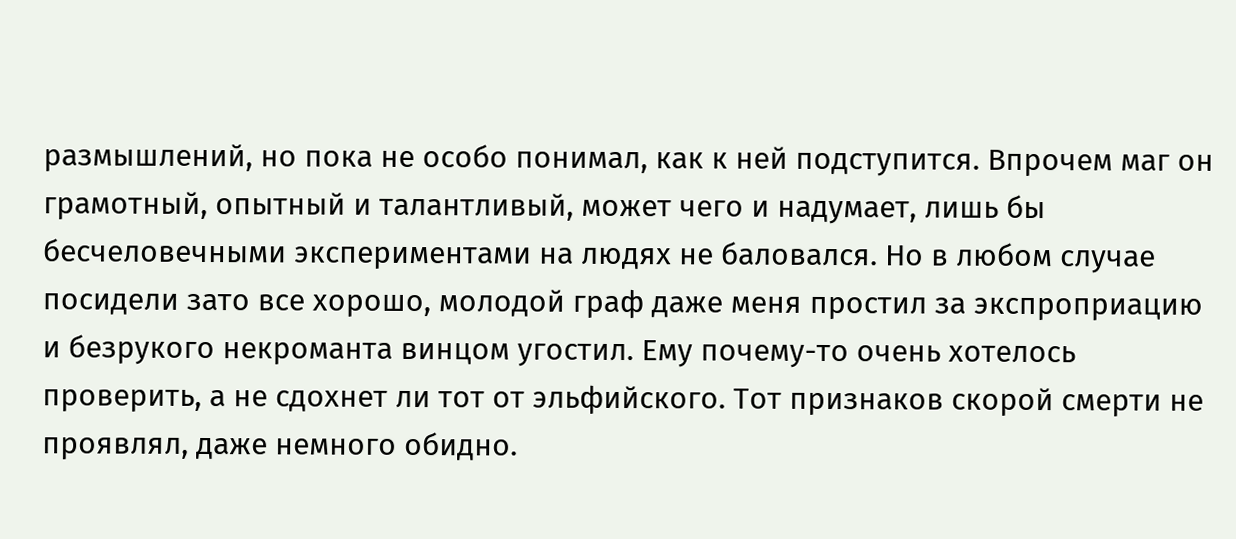размышлений, но пока не особо понимал, как к ней подступится. Впрочем маг он грамотный, опытный и талантливый, может чего и надумает, лишь бы бесчеловечными экспериментами на людях не баловался. Но в любом случае посидели зато все хорошо, молодой граф даже меня простил за экспроприацию и безрукого некроманта винцом угостил. Ему почему-то очень хотелось проверить, а не сдохнет ли тот от эльфийского. Тот признаков скорой смерти не проявлял, даже немного обидно.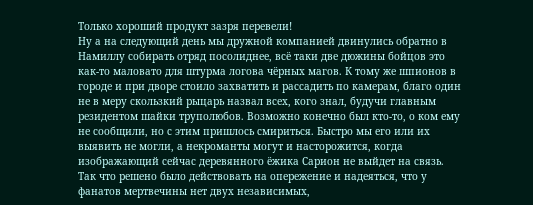Только хороший продукт зазря перевели!
Ну а на следующий день мы дружной компанией двинулись обратно в Намиллу собирать отряд посолиднее, всё таки две дюжины бойцов это как-то маловато для штурма логова чёрных магов. К тому же шпионов в городе и при дворе стоило захватить и рассадить по камерам, благо один не в меру скользкий рыцарь назвал всех, кого знал, будучи главным резидентом шайки труполюбов. Возможно конечно был кто-то, о ком ему не сообщили, но с этим пришлось смириться. Быстро мы его или их выявить не могли, а некроманты могут и насторожится, когда изображающий сейчас деревянного ёжика Сарион не выйдет на связь. Так что решено было действовать на опережение и надеяться, что у фанатов мертвечины нет двух независимых,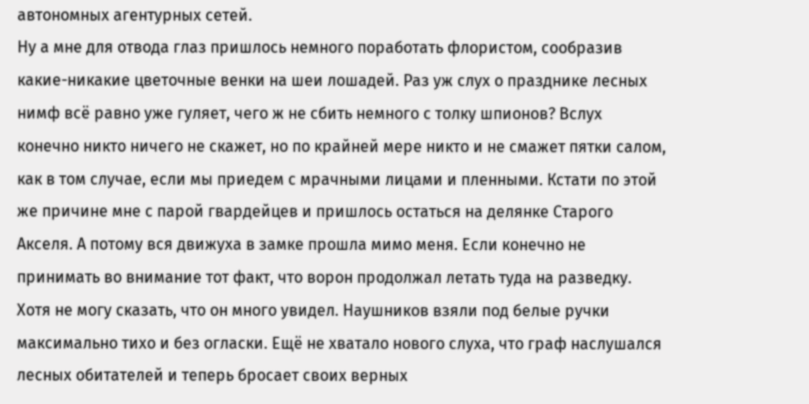автономных агентурных сетей.
Ну а мне для отвода глаз пришлось немного поработать флористом, сообразив какие-никакие цветочные венки на шеи лошадей. Раз уж слух о празднике лесных нимф всё равно уже гуляет, чего ж не сбить немного с толку шпионов? Вслух конечно никто ничего не скажет, но по крайней мере никто и не смажет пятки салом, как в том случае, если мы приедем с мрачными лицами и пленными. Кстати по этой же причине мне с парой гвардейцев и пришлось остаться на делянке Старого Акселя. А потому вся движуха в замке прошла мимо меня. Если конечно не принимать во внимание тот факт, что ворон продолжал летать туда на разведку. Хотя не могу сказать, что он много увидел. Наушников взяли под белые ручки максимально тихо и без огласки. Ещё не хватало нового слуха, что граф наслушался лесных обитателей и теперь бросает своих верных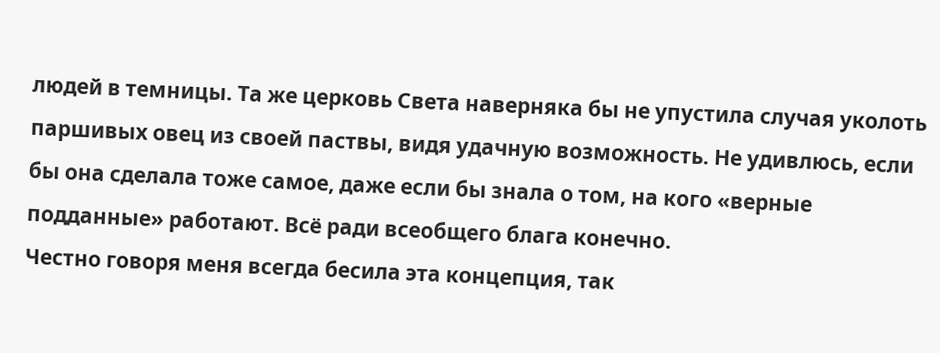людей в темницы. Та же церковь Света наверняка бы не упустила случая уколоть паршивых овец из своей паствы, видя удачную возможность. Не удивлюсь, если бы она сделала тоже самое, даже если бы знала о том, на кого «верные подданные» работают. Всё ради всеобщего блага конечно.
Честно говоря меня всегда бесила эта концепция, так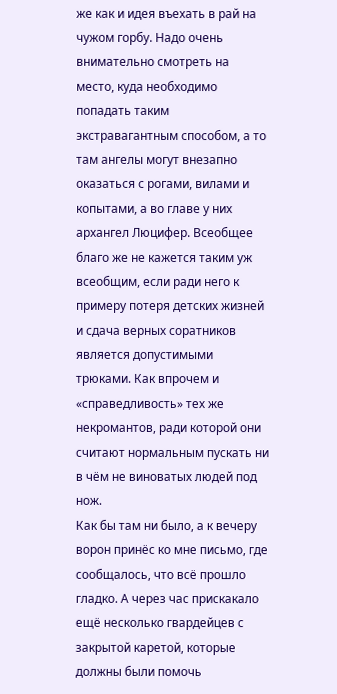же как и идея въехать в рай на чужом горбу. Надо очень внимательно смотреть на место, куда необходимо попадать таким экстравагантным способом, а то там ангелы могут внезапно оказаться с рогами, вилами и копытами, а во главе у них архангел Люцифер. Всеобщее благо же не кажется таким уж всеобщим, если ради него к примеру потеря детских жизней и сдача верных соратников является допустимыми трюками. Как впрочем и «справедливость» тех же некромантов, ради которой они считают нормальным пускать ни в чём не виноватых людей под нож.
Как бы там ни было, а к вечеру ворон принёс ко мне письмо, где сообщалось, что всё прошло гладко. А через час прискакало ещё несколько гвардейцев с закрытой каретой, которые должны были помочь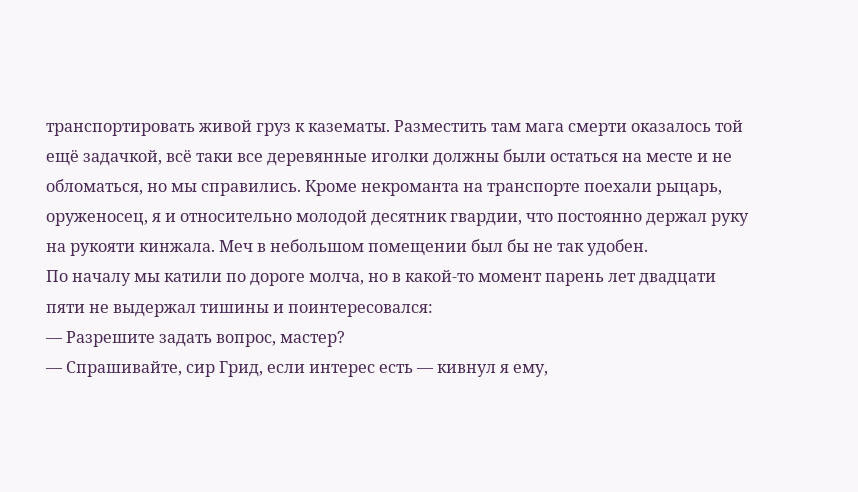транспортировать живой груз к казематы. Разместить там мага смерти оказалось той ещё задачкой, всё таки все деревянные иголки должны были остаться на месте и не обломаться, но мы справились. Кроме некроманта на транспорте поехали рыцарь, оруженосец, я и относительно молодой десятник гвардии, что постоянно держал руку на рукояти кинжала. Меч в небольшом помещении был бы не так удобен.
По началу мы катили по дороге молча, но в какой-то момент парень лет двадцати пяти не выдержал тишины и поинтересовался:
— Разрешите задать вопрос, мастер?
— Спрашивайте, сир Грид, если интерес есть — кивнул я ему,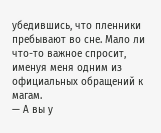убедившись, что пленники пребывают во сне. Мало ли что-то важное спросит, именуя меня одним из официальных обращений к магам.
— А вы у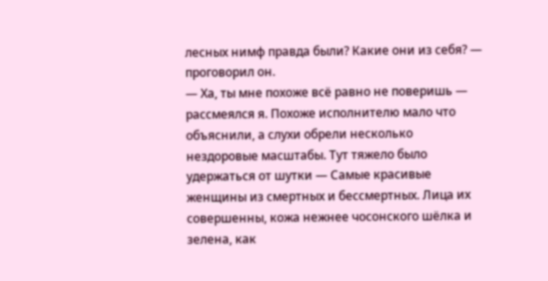лесных нимф правда были? Какие они из себя? — проговорил он.
— Ха, ты мне похоже всё равно не поверишь — рассмеялся я. Похоже исполнителю мало что объяснили, а слухи обрели несколько нездоровые масштабы. Тут тяжело было удержаться от шутки — Самые красивые женщины из смертных и бессмертных. Лица их совершенны, кожа нежнее чосонского шёлка и зелена, как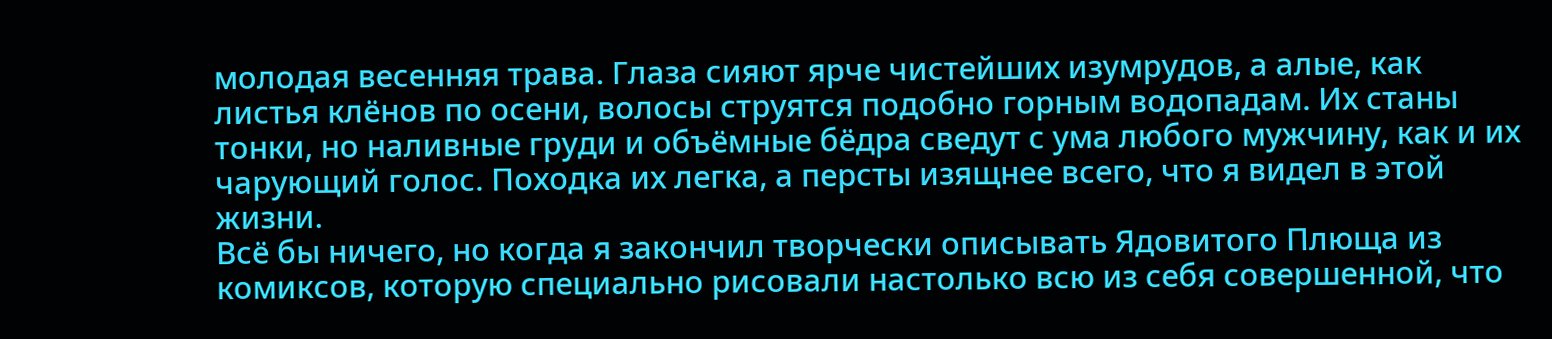молодая весенняя трава. Глаза сияют ярче чистейших изумрудов, а алые, как листья клёнов по осени, волосы струятся подобно горным водопадам. Их станы тонки, но наливные груди и объёмные бёдра сведут с ума любого мужчину, как и их чарующий голос. Походка их легка, а персты изящнее всего, что я видел в этой жизни.
Всё бы ничего, но когда я закончил творчески описывать Ядовитого Плюща из комиксов, которую специально рисовали настолько всю из себя совершенной, что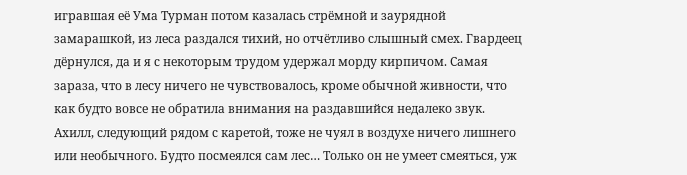игравшая её Ума Турман потом казалась стрёмной и заурядной замарашкой, из леса раздался тихий, но отчётливо слышный смех. Гвардеец дёрнулся, да и я с некоторым трудом удержал морду кирпичом. Самая зараза, что в лесу ничего не чувствовалось, кроме обычной живности, что как будто вовсе не обратила внимания на раздавшийся недалеко звук. Ахилл, следующий рядом с каретой, тоже не чуял в воздухе ничего лишнего или необычного. Будто посмеялся сам лес… Только он не умеет смеяться, уж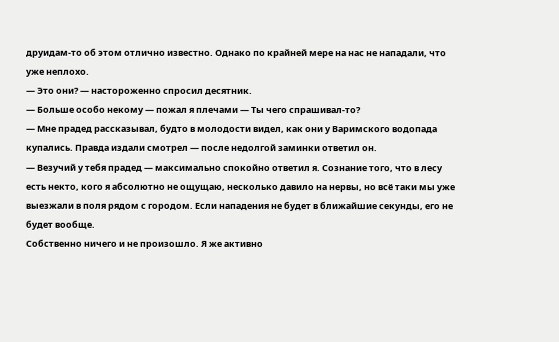друидам-то об этом отлично известно. Однако по крайней мере на нас не нападали, что уже неплохо.
— Это они? — настороженно спросил десятник.
— Больше особо некому — пожал я плечами — Ты чего спрашивал-то?
— Мне прадед рассказывал, будто в молодости видел, как они у Варимского водопада купались. Правда издали смотрел — после недолгой заминки ответил он.
— Везучий у тебя прадед — максимально спокойно ответил я. Сознание того, что в лесу есть некто, кого я абсолютно не ощущаю, несколько давило на нервы, но всё таки мы уже выезжали в поля рядом с городом. Если нападения не будет в ближайшие секунды, его не будет вообще.
Собственно ничего и не произошло. Я же активно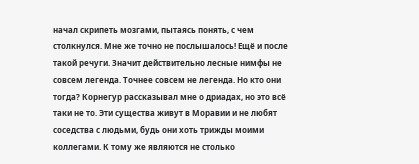начал скрипеть мозгами, пытаясь понять, с чем столкнулся. Мне же точно не послышалось! Ещё и после такой речуги. Значит действительно лесные нимфы не совсем легенда. Точнее совсем не легенда. Но кто они тогда? Корнегур рассказывал мне о дриадах, но это всё таки не то. Эти существа живут в Моравии и не любят соседства с людьми, будь они хоть трижды моими коллегами. К тому же являются не столько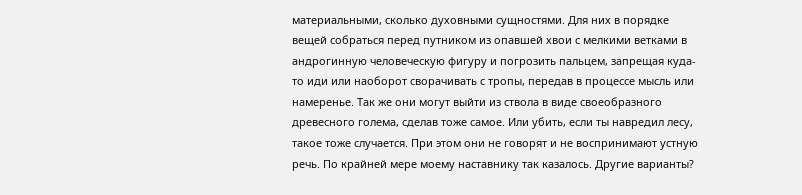материальными, сколько духовными сущностями. Для них в порядке вещей собраться перед путником из опавшей хвои с мелкими ветками в андрогинную человеческую фигуру и погрозить пальцем, запрещая куда-то иди или наоборот сворачивать с тропы, передав в процессе мысль или намеренье. Так же они могут выйти из ствола в виде своеобразного древесного голема, сделав тоже самое. Или убить, если ты навредил лесу, такое тоже случается. При этом они не говорят и не воспринимают устную речь. По крайней мере моему наставнику так казалось. Другие варианты?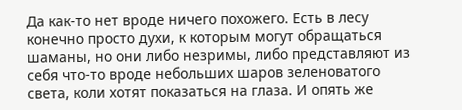Да как-то нет вроде ничего похожего. Есть в лесу конечно просто духи, к которым могут обращаться шаманы, но они либо незримы, либо представляют из себя что-то вроде небольших шаров зеленоватого света, коли хотят показаться на глаза. И опять же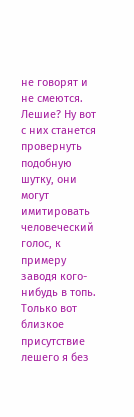не говорят и не смеются. Лешие? Ну вот с них станется провернуть подобную шутку, они могут имитировать человеческий голос, к примеру заводя кого-нибудь в топь. Только вот близкое присутствие лешего я без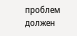проблем должен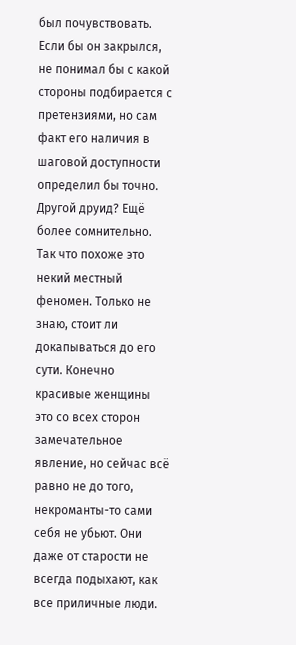был почувствовать. Если бы он закрылся, не понимал бы с какой стороны подбирается с претензиями, но сам факт его наличия в шаговой доступности определил бы точно. Другой друид? Ещё более сомнительно. Так что похоже это некий местный феномен. Только не знаю, стоит ли докапываться до его сути. Конечно красивые женщины это со всех сторон замечательное явление, но сейчас всё равно не до того, некроманты-то сами себя не убьют. Они даже от старости не всегда подыхают, как все приличные люди.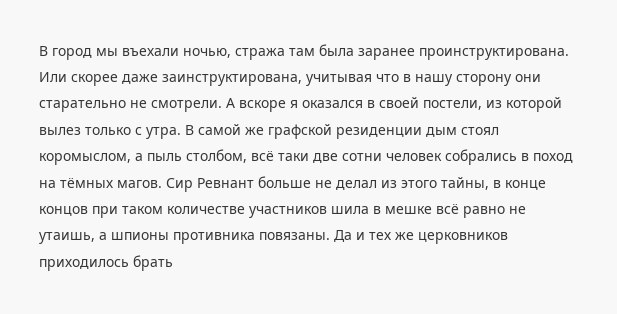В город мы въехали ночью, стража там была заранее проинструктирована. Или скорее даже заинструктирована, учитывая что в нашу сторону они старательно не смотрели. А вскоре я оказался в своей постели, из которой вылез только с утра. В самой же графской резиденции дым стоял коромыслом, а пыль столбом, всё таки две сотни человек собрались в поход на тёмных магов. Сир Ревнант больше не делал из этого тайны, в конце концов при таком количестве участников шила в мешке всё равно не утаишь, а шпионы противника повязаны. Да и тех же церковников приходилось брать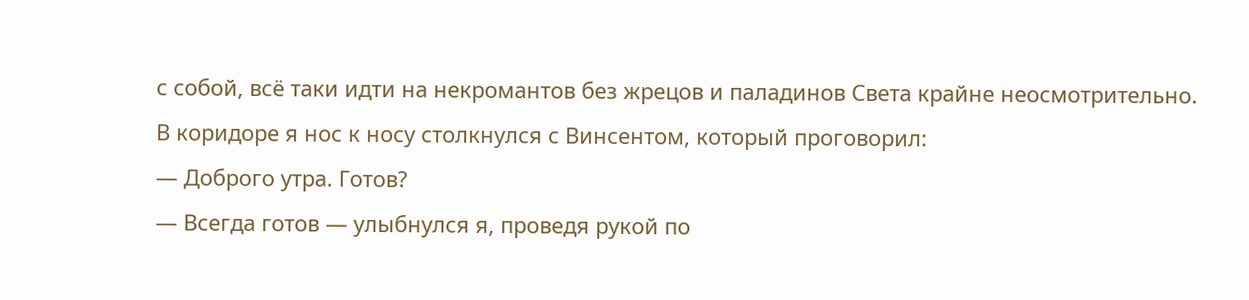с собой, всё таки идти на некромантов без жрецов и паладинов Света крайне неосмотрительно.
В коридоре я нос к носу столкнулся с Винсентом, который проговорил:
— Доброго утра. Готов?
— Всегда готов — улыбнулся я, проведя рукой по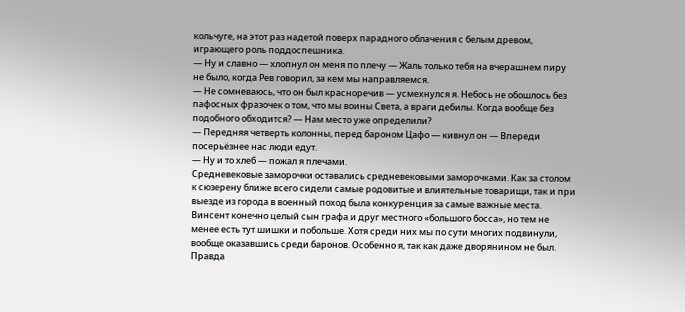кольчуге, на этот раз надетой поверх парадного облачения с белым древом, играющего роль поддоспешника.
— Ну и славно — хлопнул он меня по плечу — Жаль только тебя на вчерашнем пиру не было, когда Рев говорил, за кем мы направляемся.
— Не сомневаюсь, что он был красноречив — усмехнулся я. Небось не обошлось без пафосных фразочек о том, что мы воины Света, а враги дебилы. Когда вообще без подобного обходится? — Нам место уже определили?
— Передняя четверть колонны, перед бароном Цафо — кивнул он — Впереди посерьёзнее нас люди едут.
— Ну и то хлеб — пожал я плечами.
Средневековые заморочки оставались средневековыми заморочками. Как за столом к сюзерену ближе всего сидели самые родовитые и влиятельные товарищи, так и при выезде из города в военный поход была конкуренция за самые важные места. Винсент конечно целый сын графа и друг местного «большого босса», но тем не менее есть тут шишки и побольше. Хотя среди них мы по сути многих подвинули, вообще оказавшись среди баронов. Особенно я, так как даже дворянином не был. Правда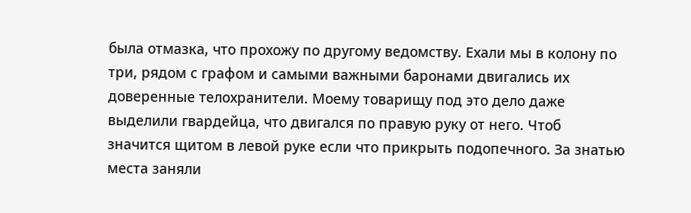была отмазка, что прохожу по другому ведомству. Ехали мы в колону по три, рядом с графом и самыми важными баронами двигались их доверенные телохранители. Моему товарищу под это дело даже выделили гвардейца, что двигался по правую руку от него. Чтоб значится щитом в левой руке если что прикрыть подопечного. За знатью места заняли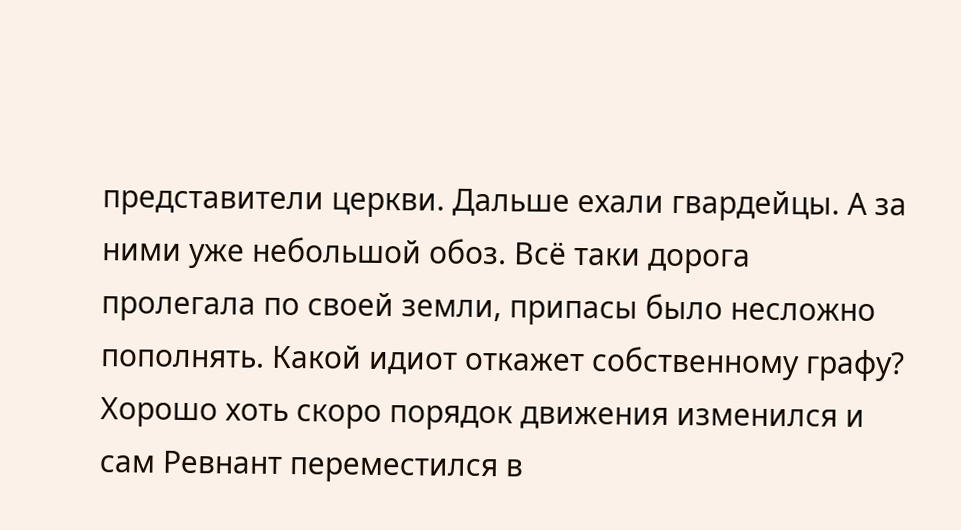представители церкви. Дальше ехали гвардейцы. А за ними уже небольшой обоз. Всё таки дорога пролегала по своей земли, припасы было несложно пополнять. Какой идиот откажет собственному графу? Хорошо хоть скоро порядок движения изменился и сам Ревнант переместился в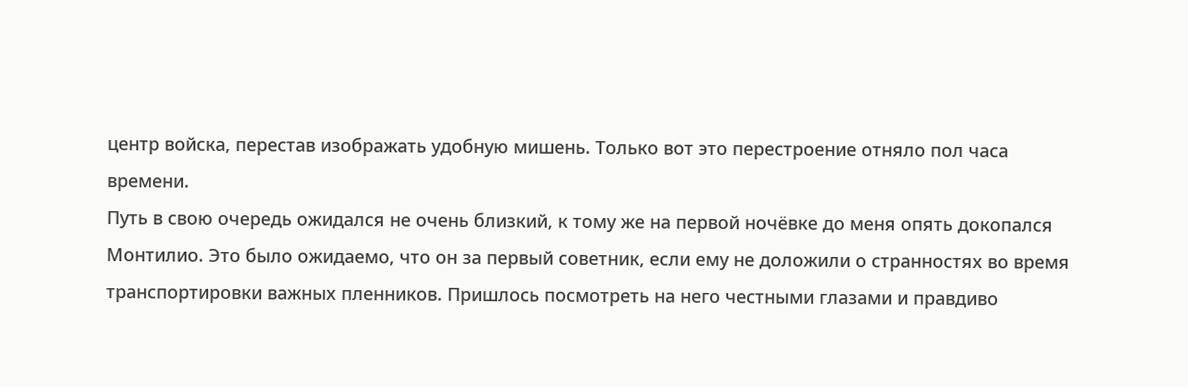центр войска, перестав изображать удобную мишень. Только вот это перестроение отняло пол часа времени.
Путь в свою очередь ожидался не очень близкий, к тому же на первой ночёвке до меня опять докопался Монтилио. Это было ожидаемо, что он за первый советник, если ему не доложили о странностях во время транспортировки важных пленников. Пришлось посмотреть на него честными глазами и правдиво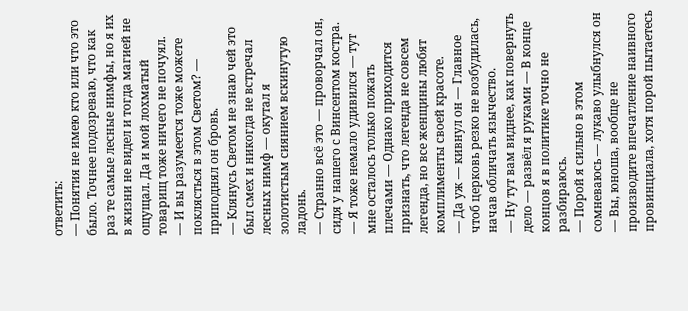ответить:
— Понятия не имею кто или что это было. Точнее подозреваю, что как раз те самые лесные нимфы, но я их в жизни не видел и тогда магией не ощущал. Да и мой лохматый товарищ тоже ничего не почуял.
— И вы разумеется тоже можете поклясться в этом Светом? — приподнял он бровь.
— Клянусь Светом не знаю чей это был смех и никогда не встречал лесных нимф — окутал я золотистым сиянием вскинутую ладонь.
— Странно всё это — проворчал он, сидя у нашего с Винсентом костра.
— Я тоже немало удивился — тут мне осталось только пожать плечами — Однако приходится признать, что легенда не совсем легенда, но все женщины любят комплименты своей красоте.
— Да уж — кивнул он — Главное чтоб церковь резко не возбудилась, начав обличать язычество.
— Ну тут вам виднее, как повернуть дело — развёл я руками — В конце концов я в политике точно не разбираюсь.
— Порой я сильно в этом сомневаюсь — лукаво улыбнулся он — Вы, юноша, вообще не производите впечатление наивного провинциала, хотя порой пытаетесь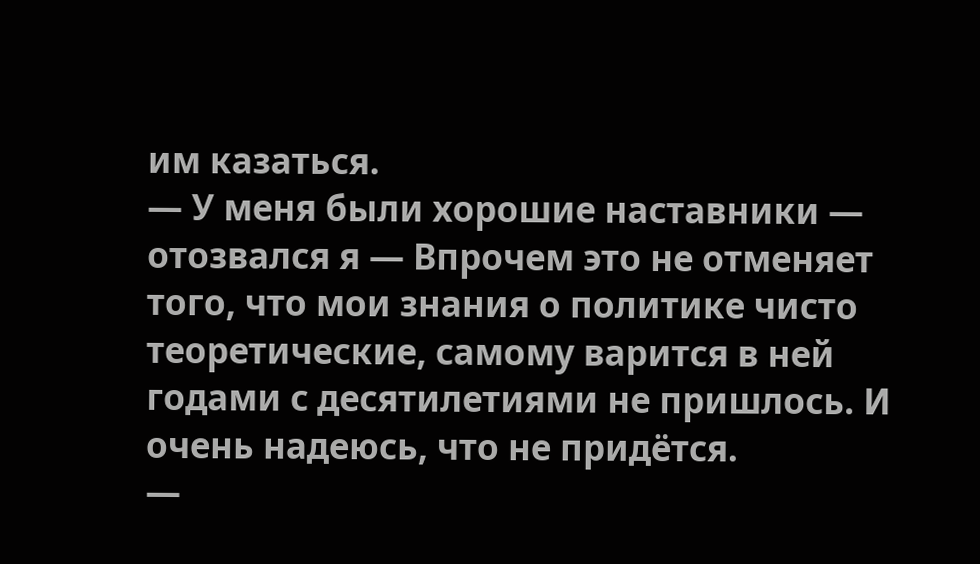им казаться.
— У меня были хорошие наставники — отозвался я — Впрочем это не отменяет того, что мои знания о политике чисто теоретические, самому варится в ней годами с десятилетиями не пришлось. И очень надеюсь, что не придётся.
—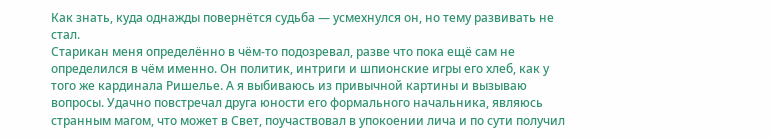Как знать, куда однажды повернётся судьба — усмехнулся он, но тему развивать не стал.
Старикан меня определённо в чём-то подозревал, разве что пока ещё сам не определился в чём именно. Он политик, интриги и шпионские игры его хлеб, как у того же кардинала Ришелье. А я выбиваюсь из привычной картины и вызываю вопросы. Удачно повстречал друга юности его формального начальника, являюсь странным магом, что может в Свет, поучаствовал в упокоении лича и по сути получил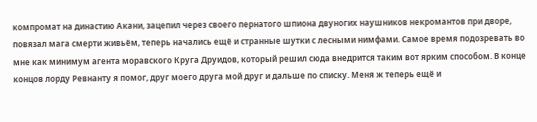компромат на династию Акани, зацепил через своего пернатого шпиона двуногих наушников некромантов при дворе, повязал мага смерти живьём, теперь начались ещё и странные шутки с лесными нимфами. Самое время подозревать во мне как минимум агента моравского Круга Друидов, который решил сюда внедрится таким вот ярким способом. В конце концов лорду Ревнанту я помог, друг моего друга мой друг и дальше по списку. Меня ж теперь ещё и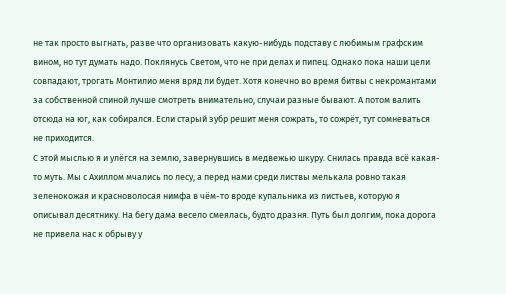не так просто выгнать, разве что организовать какую-нибудь подставу с любимым графским вином, но тут думать надо. Поклянусь Светом, что не при делах и пипец. Однако пока наши цели совпадают, трогать Монтилио меня вряд ли будет. Хотя конечно во время битвы с некромантами за собственной спиной лучше смотреть внимательно, случаи разные бывают. А потом валить отсюда на юг, как собирался. Если старый зубр решит меня сожрать, то сожрёт, тут сомневаться не приходится.
С этой мыслью я и улёгся на землю, завернувшись в медвежью шкуру. Снилась правда всё какая-то муть. Мы с Ахиллом мчались по лесу, а перед нами среди листвы мелькала ровно такая зеленокожая и красноволосая нимфа в чём-то вроде купальника из листьев, которую я описывал десятнику. На бегу дама весело смеялась, будто дразня. Путь был долгим, пока дорога не привела нас к обрыву у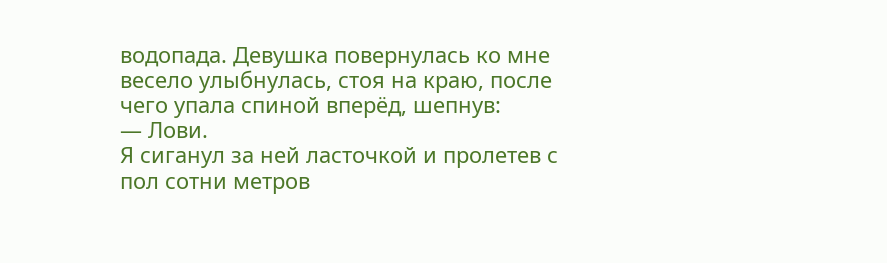водопада. Девушка повернулась ко мне весело улыбнулась, стоя на краю, после чего упала спиной вперёд, шепнув:
— Лови.
Я сиганул за ней ласточкой и пролетев с пол сотни метров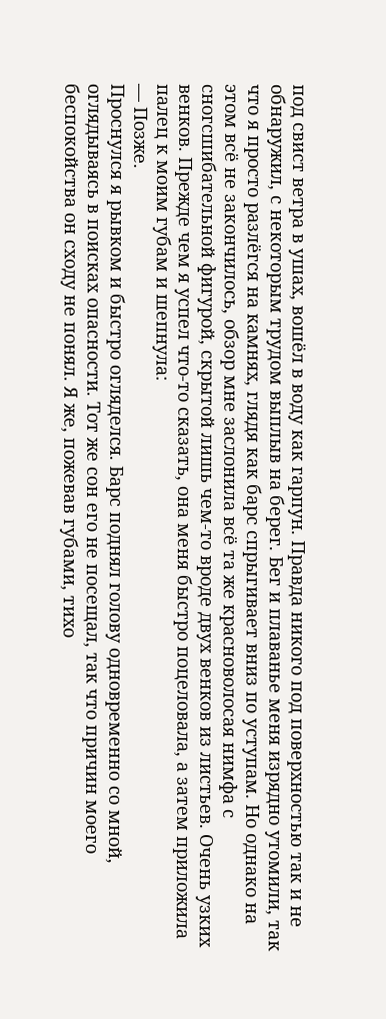под свист ветра в ушах, вошёл в воду как гарпун. Правда никого под поверхностью так и не обнаружил, с некоторым трудом выплыв на берег. Бег и плаванье меня изрядно утомили, так что я просто разлёгся на камнях, глядя как барс спрыгивает вниз по уступам. Но однако на этом всё не закончилось, обзор мне заслонила всё та же красноволосая нимфа с сногсшибательной фигурой, скрытой лишь чем-то вроде двух венков из листьев. Очень узких венков. Прежде чем я успел что-то сказать, она меня быстро поцеловала, а затем приложила палец к моим губам и шепнула:
— Позже.
Проснулся я рывком и быстро огляделся. Барс поднял голову одновременно со мной, оглядываясь в поисках опасности. Тот же сон его не посещал, так что причин моего беспокойства он сходу не понял. Я же, пожевав губами, тихо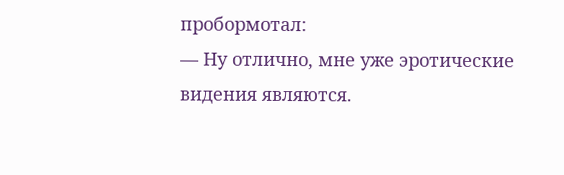пробормотал:
— Ну отлично, мне уже эротические видения являются.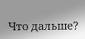Что дальше?